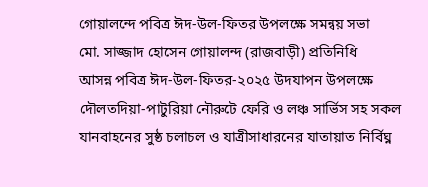গোয়ালন্দে পবিত্র ঈদ-উল-ফিতর উপলক্ষে সমন্বয় সভা
মো. সাজ্জাদ হোসেন গোয়ালন্দ (রাজবাড়ী) প্রতিনিধি
আসন্ন পবিত্র ঈদ-উল-ফিতর-২০২৫ উদযাপন উপলক্ষে দৌলতদিয়া-পাটুরিয়া নৌরুটে ফেরি ও লঞ্চ সার্ভিস সহ সকল যানবাহনের সুষ্ঠ চলাচল ও যাত্রীসাধারনের যাতায়াত নির্বিঘ্ন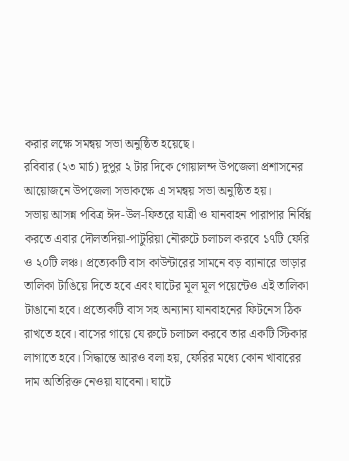করার লক্ষে সমন্বয় সভা অনুষ্ঠিত হয়েছে।
রবিবার (২৩ মার্চ) দুপুর ২ টার দিকে গোয়ালন্দ উপজেলা প্রশাসনের আয়োজনে উপজেলা সভাকক্ষে এ সমন্বয় সভা অনুষ্ঠিত হয়।
সভায় আসন্ন পবিত্র ঈদ-উল-ফিতরে যাত্রী ও যানবাহন পারাপার নির্বিঘ্ন করতে এবার দৌলতদিয়া-পাটুরিয়া নৌরুটে চলাচল করবে ১৭টি ফেরি ও ২০টি লঞ্চ। প্রত্যেকটি বাস কাউন্টারের সামনে বড় ব্যানারে ভাড়ার তালিকা টাঙিয়ে দিতে হবে এবং ঘাটের মূল মূল পয়েন্টেও এই তালিকা টাঙানো হবে। প্রত্যেকটি বাস সহ অন্যান্য যানবাহনের ফিটনেস ঠিক রাখতে হবে। বাসের গায়ে যে রুটে চলাচল করবে তার একটি স্টিকার লাগাতে হবে। সিদ্ধান্তে আরও বলা হয়, ফেরির মধ্যে কোন খাবারের দাম অতিরিক্ত নেওয়া যাবেনা। ঘাটে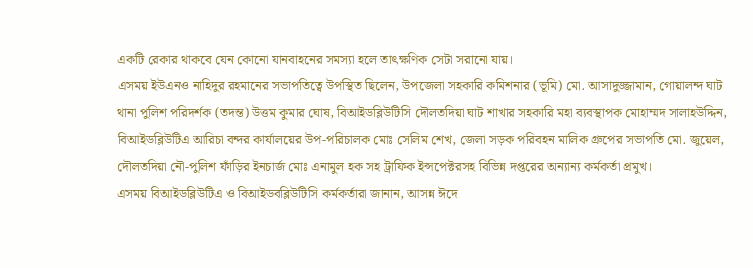একটি রেকার থাকবে যেন কোনো যানবাহনের সমস্যা হলে তাৎক্ষণিক সেটা সরানো যায়।
এসময় ইউএনও নাহিদুর রহমানের সভাপতিত্বে উপস্থিত ছিলেন, উপজেলা সহকারি কমিশনার (ভূমি) মো. আসাদুজ্জামান, গোয়ালন্দ ঘাট থানা পুলিশ পরিদর্শক (তদন্ত) উত্তম কুমার ঘোষ, বিআইডব্লিউটিসি দৌলতদিয়া ঘাট শাখার সহকারি মহা ব্যবস্থাপক মোহাম্মদ সালাহউদ্দিন, বিআইডব্লিউটিএ আরিচা বন্দর কার্যালয়ের উপ-পরিচালক মোঃ সেলিম শেখ, জেলা সড়ক পরিবহন মালিক গ্রুপের সভাপতি মো. জুয়েল, দৌলতদিয়া নৌ-পুলিশ ফাঁড়ির ইনচার্জ মোঃ এনামুল হক সহ ট্রাফিক ইন্সপেক্টরসহ বিভিন্ন দপ্তরের অন্যান্য কর্মকর্তা প্রমুখ।
এসময় বিআইডব্লিউটিএ ও বিআইডবব্লিউটিসি কর্মকর্তারা জানান, আসন্ন ঈদে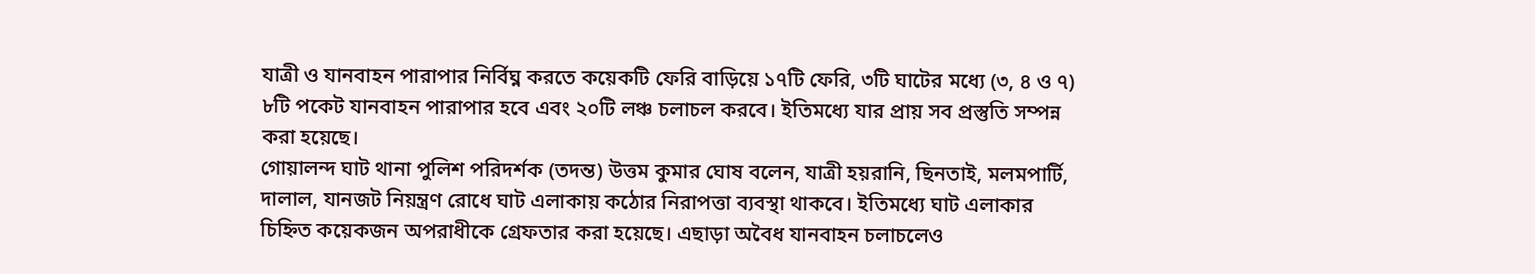যাত্রী ও যানবাহন পারাপার নির্বিঘ্ন করতে কয়েকটি ফেরি বাড়িয়ে ১৭টি ফেরি, ৩টি ঘাটের মধ্যে (৩, ৪ ও ৭) ৮টি পকেট যানবাহন পারাপার হবে এবং ২০টি লঞ্চ চলাচল করবে। ইতিমধ্যে যার প্রায় সব প্রস্তুতি সম্পন্ন করা হয়েছে।
গোয়ালন্দ ঘাট থানা পুলিশ পরিদর্শক (তদন্ত) উত্তম কুমার ঘোষ বলেন, যাত্রী হয়রানি, ছিনতাই, মলমপার্টি, দালাল, যানজট নিয়ন্ত্রণ রোধে ঘাট এলাকায় কঠোর নিরাপত্তা ব্যবস্থা থাকবে। ইতিমধ্যে ঘাট এলাকার চিহ্নিত কয়েকজন অপরাধীকে গ্রেফতার করা হয়েছে। এছাড়া অবৈধ যানবাহন চলাচলেও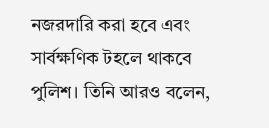নজরদারি করা হবে এবং সার্বক্ষণিক টহলে থাকবে পুলিশ। তিনি আরও বলেন,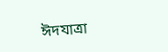ঈদযাত্রা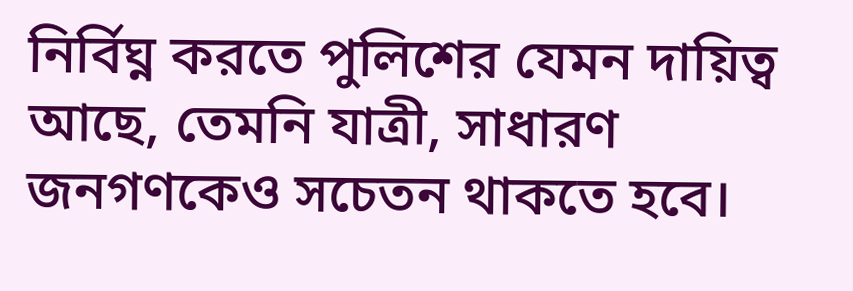নির্বিঘ্ন করতে পুলিশের যেমন দায়িত্ব আছে, তেমনি যাত্রী, সাধারণ জনগণকেও সচেতন থাকতে হবে।